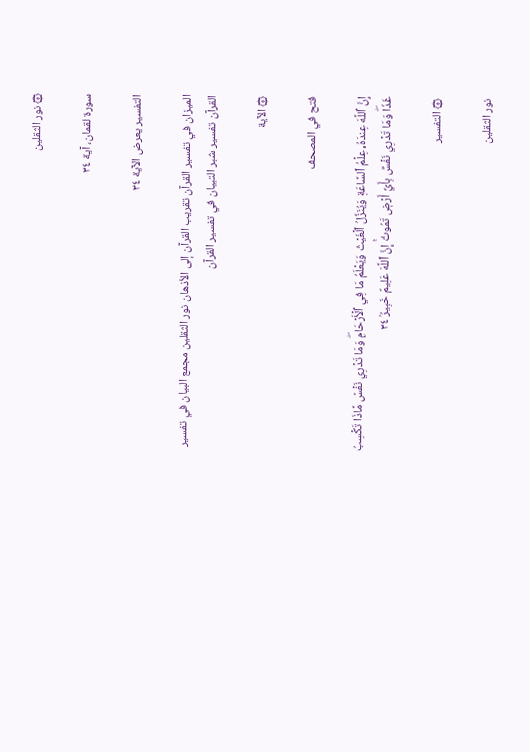۞ نور الثقلين

سورة لقمان، آية ٣٤

التفسير يعرض الآية ٣٤

الميزان في تفسير القرآن تقريب القرآن إلى الأذهان نور الثقلين مجمع البيان في تفسير القرآن تفسير شبر التبيان في تفسير القرآن

۞ الآية

فتح في المصحف

إِنَّ ٱللَّهَ عِندَهُۥ عِلۡمُ ٱلسَّاعَةِ وَيُنَزِّلُ ٱلۡغَيۡثَ وَيَعۡلَمُ مَا فِي ٱلۡأَرۡحَامِۖ وَمَا تَدۡرِي نَفۡسٞ مَّاذَا تَكۡسِبُ غَدٗاۖ وَمَا تَدۡرِي نَفۡسُۢ بِأَيِّ أَرۡضٖ تَمُوتُۚ إِنَّ ٱللَّهَ عَلِيمٌ خَبِيرُۢ ٣٤

۞ التفسير

نور الثقلين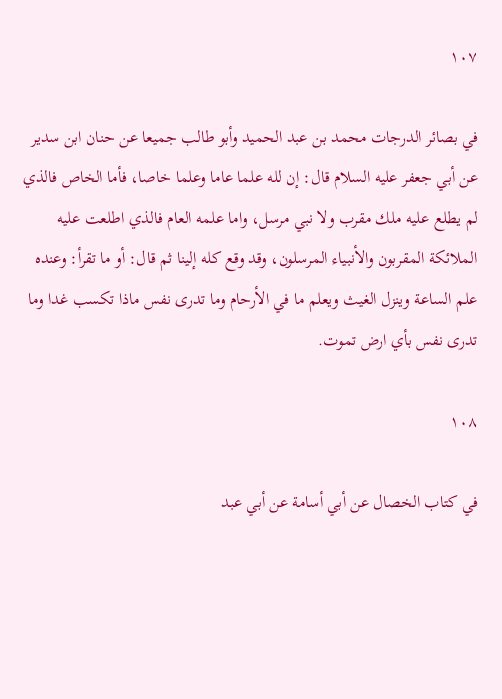١٠٧

في بصائر الدرجات محمد بن عبد الحميد وأبو طالب جميعا عن حنان ابن سدير عن أبي جعفر عليه السلام قال: إن لله علما عاما وعلما خاصا، فأما الخاص فالذي لم يطلع عليه ملك مقرب ولا نبي مرسل، واما علمه العام فالذي اطلعت عليه الملائكة المقربون والأنبياء المرسلون، وقد وقع كله إلينا ثم قال: أو ما تقرأ: وعنده علم الساعة وينزل الغيث ويعلم ما في الأرحام وما تدرى نفس ماذا تكسب غدا وما تدرى نفس بأي ارض تموت.

١٠٨

في كتاب الخصال عن أبي أسامة عن أبي عبد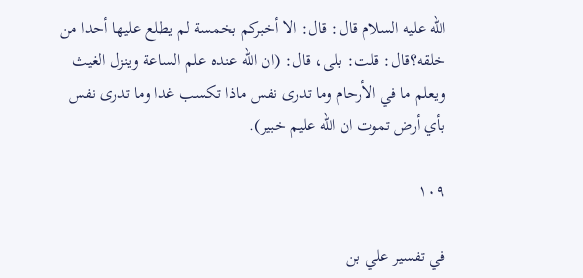الله عليه السلام قال: قال: الا أخبركم بخمسة لم يطلع عليها أحدا من خلقه؟قال: قلت: بلى، قال: (ان الله عنده علم الساعة وينزل الغيث ويعلم ما في الأرحام وما تدرى نفس ماذا تكسب غدا وما تدرى نفس بأي أرض تموت ان الله عليم خبير).

١٠٩

في تفسير علي بن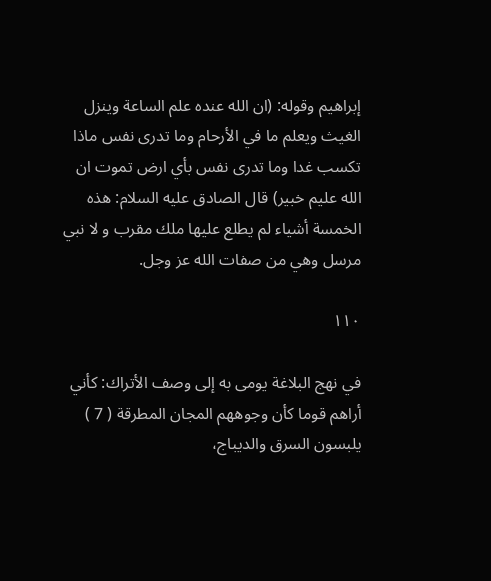إبراهيم وقوله: (ان الله عنده علم الساعة وينزل الغيث ويعلم ما في الأرحام وما تدرى نفس ماذا تكسب غدا وما تدرى نفس بأي ارض تموت ان الله عليم خبير) قال الصادق عليه السلام: هذه الخمسة أشياء لم يطلع عليها ملك مقرب و لا نبي مرسل وهي من صفات الله عز وجل.

١١٠

في نهج البلاغة يومى به إلى وصف الأتراك: كأني أراهم قوما كأن وجوههم المجان المطرقة ( 7 ) يلبسون السرق والديباج،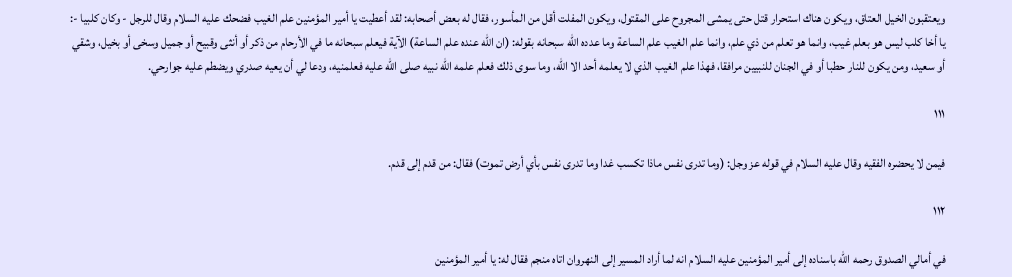ويعتقبون الخيل العتاق، ويكون هناك استحرار قتل حتى يمشى المجروح على المقتول، ويكون المفلت أقل من المأسور، فقال له بعض أصحابه: لقد أعطيت يا أمير المؤمنين علم الغيب فضحك عليه السلام وقال للرجل - وكان كلبيا -: يا أخا كلب ليس هو بعلم غيب، وانما هو تعلم من ذي علم، وانما علم الغيب علم الساعة وما عدده الله سبحانه بقوله: (ان الله عنده علم الساعة) الآية فيعلم سبحانه ما في الأرحام من ذكر أو أنثى وقبيح أو جميل وسخى أو بخيل، وشقي أو سعيد، ومن يكون للنار حطبا أو في الجنان للنبيين مرافقا، فهذا علم الغيب الذي لا يعلمه أحد الا الله، وما سوى ذلك فعلم علمه الله نبيه صلى الله عليه فعلمنيه، ودعا لي أن يعيه صدري ويضطم عليه جوارحي.

١١١

فيمن لا يحضره الفقيه وقال عليه السلام في قوله عز وجل: (وما تدرى نفس ماذا تكسب غدا وما تدرى نفس بأي أرض تموت) فقال: من قدم إلى قدم.

١١٢

في أمالي الصدوق رحمه الله باسناده إلى أمير المؤمنين عليه السلام انه لما أراد المسير إلى النهروان اتاه منجم فقال له: يا أمير المؤمنين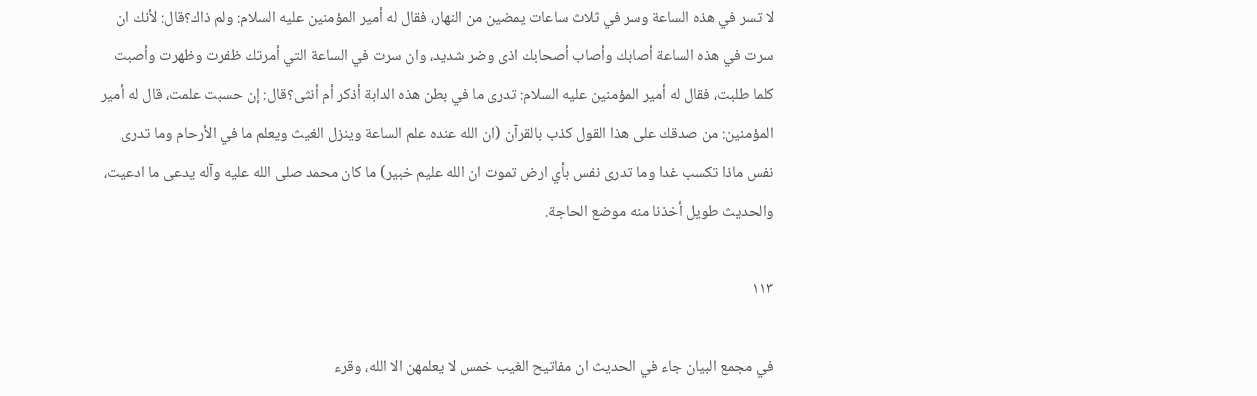لا تسر في هذه الساعة وسر في ثلاث ساعات يمضين من النهار، فقال له أمير المؤمنين عليه السلام: ولم ذاك؟قال: لأنك ان سرت في هذه الساعة أصابك وأصاب أصحابك اذى وضر شديد، وان سرت في الساعة التي أمرتك ظفرت وظهرت وأصبت كلما طلبت، فقال له أمير المؤمنين عليه السلام: تدرى ما في بطن هذه الدابة أذكر أم أنثى؟قال: إن حسبت علمت، قال له أمير المؤمنين: من صدقك على هذا القول كذب بالقرآن (ان الله عنده علم الساعة وينزل الغيث ويعلم ما في الأرحام وما تدرى نفس ماذا تكسب غدا وما تدرى نفس بأي ارض تموت ان الله عليم خبير) ما كان محمد صلى الله عليه وآله يدعى ما ادعيت، والحديث طويل أخذنا منه موضع الحاجة.

١١٣

في مجمع البيان جاء في الحديث ان مفاتيح الغيب خمس لا يعلمهن الا الله، وقرء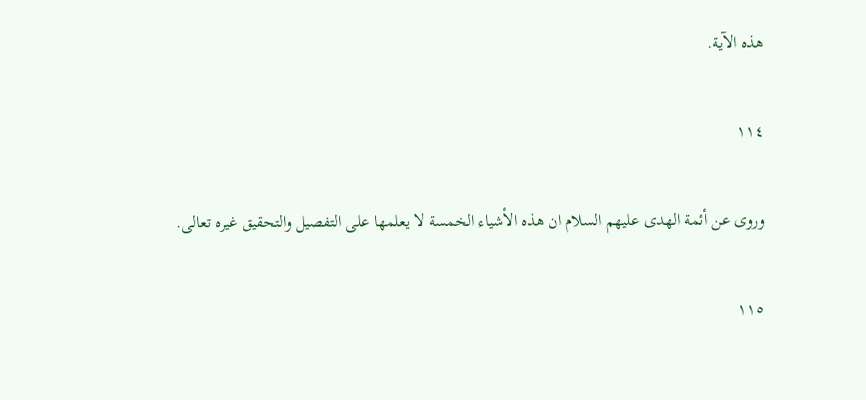هذه الآية.

١١٤

وروى عن أئمة الهدى عليهم السلام ان هذه الأشياء الخمسة لا يعلمها على التفصيل والتحقيق غيره تعالى.

١١٥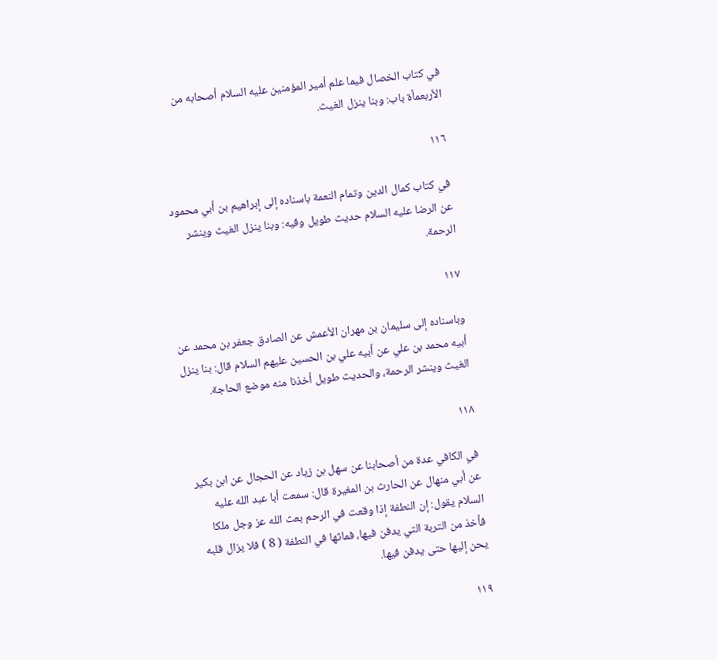في كتاب الخصال فيما علم أمير المؤمنين عليه السلام أصحابه من الأربعمأة باب: وبنا ينزل الغيث.

١١٦

في كتاب كمال الدين وتمام النعمة باسناده إلى إبراهيم بن أبي محمود عن الرضا عليه السلام حديث طويل وفيه: وبنا ينزل الغيث وينشر الرحمة.

١١٧

وباسناده إلى سليمان بن مهران الأعمش عن الصادق جعفر بن محمد عن أبيه محمد بن علي عن أبيه علي بن الحسين عليهم السلام قال: بنا ينزل الغيث وينشر الرحمة، والحديث طويل أخذنا منه موضع الحاجة.

١١٨

في الكافي عدة من أصحابنا عن سهل بن زياد عن الحجال عن ابن بكير عن أبي منهال عن الحارث بن المغيرة قال: سمعت أبا عبد الله عليه السلام يقول: إن النطفة إذا وقعت في الرحم بعث الله عز وجل ملكا فأخذ من التربة التي يدفن فيها، فماثها في النطفة ( 8 ) فلا يزال قلبه يحن إليها حتى يدفن فيها.

١١٩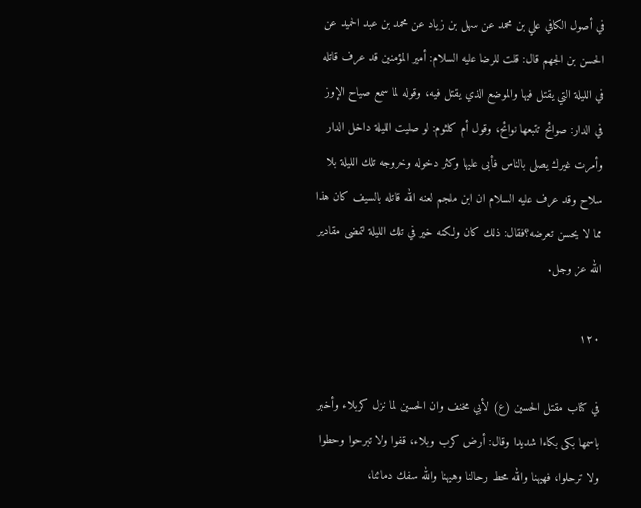في أصول الكافي علي بن محمد عن سهل بن زياد عن محمد بن عبد الحميد عن الحسن بن الجهم قال: قلت للرضا عليه السلام: أمير المؤمنين قد عرف قاتله في الليلة التي يقتل فيها والموضع الذي يقتل فيه، وقوله لما سمع صياح الإوز في الدار: صوائح تتبعها نوائح، وقول أم كلثوم: لو صليت الليلة داخل الدار وأمرت غيرك يصلى بالناس فأبى عليها وكثر دخوله وخروجه تلك الليلة بلا سلاح وقد عرف عليه السلام ان ابن ملجم لعنه الله قاتله بالسيف كان هذا مما لا يحسن تعرضه؟فقال: ذلك كان ولكنه خير في تلك الليلة لتمضى مقادير الله عز وجل.

١٢٠

في كتاب مقتل الحسين (ع) لأبي مخنف وان الحسين لما نزل كربلاء وأخبر باسمها بكى بكاءا شديدا وقال: أرض كرب وبلاء، قفوا ولا تبرحوا وحطوا ولا ترحلوا، فهيهنا والله محط رحالنا وهيهنا والله سفك دمائنا،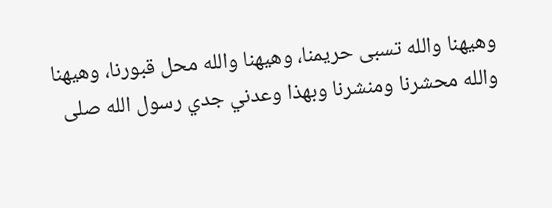وهيهنا والله تسبى حريمنا، وهيهنا والله محل قبورنا، وهيهنا والله محشرنا ومنشرنا وبهذا وعدني جدي رسول الله صلى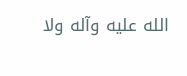الله عليه وآله ولا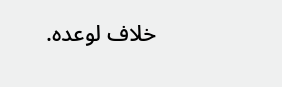خلاف لوعده.